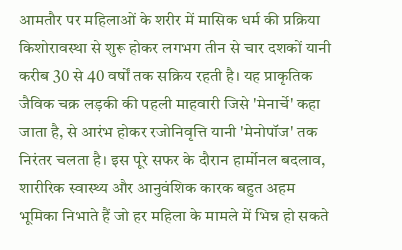आमतौर पर महिलाओं के शरीर में मासिक धर्म की प्रक्रिया किशोरावस्था से शुरू होकर लगभग तीन से चार दशकों यानी करीब 30 से 40 वर्षों तक सक्रिय रहती है। यह प्राकृतिक जैविक चक्र लड़की की पहली माहवारी जिसे 'मेनार्चे' कहा जाता है, से आरंभ होकर रजोनिवृत्ति यानी 'मेनोपॉज' तक निरंतर चलता है। इस पूरे सफर के दौरान हार्मोनल बदलाव, शारीरिक स्वास्थ्य और आनुवंशिक कारक बहुत अहम भूमिका निभाते हैं जो हर महिला के मामले में भिन्न हो सकते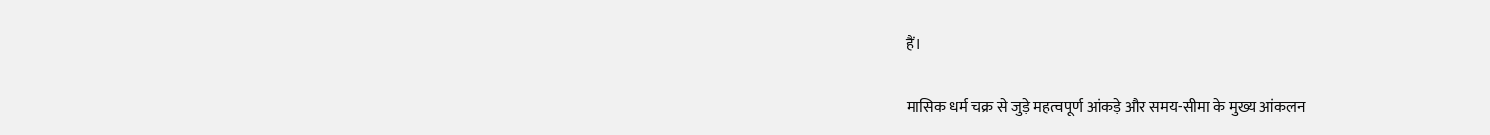हैं।

मासिक धर्म चक्र से जुड़े महत्वपूर्ण आंकड़े और समय-सीमा के मुख्य आंकलन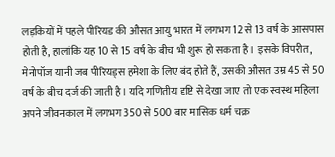लड़कियों में पहले पीरियड की औसत आयु भारत में लगभग 12 से 13 वर्ष के आसपास होती है, हालांकि यह 10 से 15 वर्ष के बीच भी शुरू हो सकता है। इसके विपरीत, मेनोपॉज यानी जब पीरियड्स हमेशा के लिए बंद होते हैं, उसकी औसत उम्र 45 से 50 वर्ष के बीच दर्ज की जाती है। यदि गणितीय दृष्टि से देखा जाए तो एक स्वस्थ महिला अपने जीवनकाल में लगभग 350 से 500 बार मासिक धर्म चक्र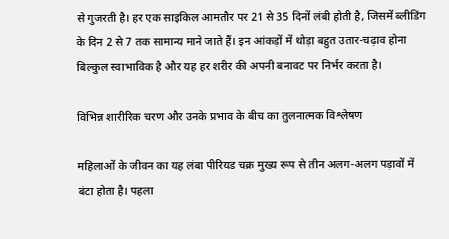से गुजरती है। हर एक साइकिल आमतौर पर 21 से 35 दिनों लंबी होती है, जिसमें ब्लीडिंग के दिन 2 से 7 तक सामान्य माने जाते हैं। इन आंकड़ों में थोड़ा बहुत उतार-चढ़ाव होना बिल्कुल स्वाभाविक है और यह हर शरीर की अपनी बनावट पर निर्भर करता है।

विभिन्न शारीरिक चरण और उनके प्रभाव के बीच का तुलनात्मक विश्लेषण

महिलाओं के जीवन का यह लंबा पीरियड चक्र मुख्य रूप से तीन अलग-अलग पड़ावों में बंटा होता है। पहला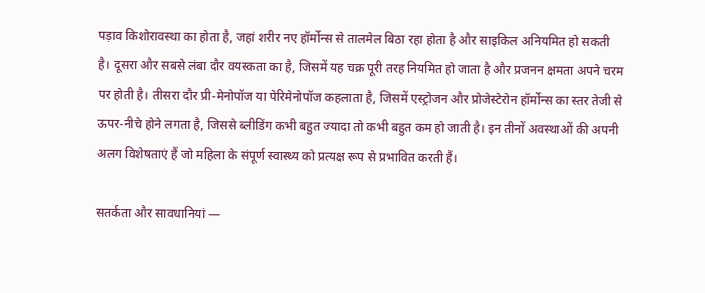पड़ाव किशोरावस्था का होता है, जहां शरीर नए हॉर्मोन्स से तालमेल बिठा रहा होता है और साइकिल अनियमित हो सकती है। दूसरा और सबसे लंबा दौर वयस्कता का है, जिसमें यह चक्र पूरी तरह नियमित हो जाता है और प्रजनन क्षमता अपने चरम पर होती है। तीसरा दौर प्री-मेनोपॉज या पेरिमेनोपॉज कहलाता है, जिसमें एस्ट्रोजन और प्रोजेस्टेरोन हॉर्मोन्स का स्तर तेजी से ऊपर-नीचे होने लगता है, जिससे ब्लीडिंग कभी बहुत ज्यादा तो कभी बहुत कम हो जाती है। इन तीनों अवस्थाओं की अपनी अलग विशेषताएं हैं जो महिला के संपूर्ण स्वास्थ्य को प्रत्यक्ष रूप से प्रभावित करती हैं।

सतर्कता और सावधानियां —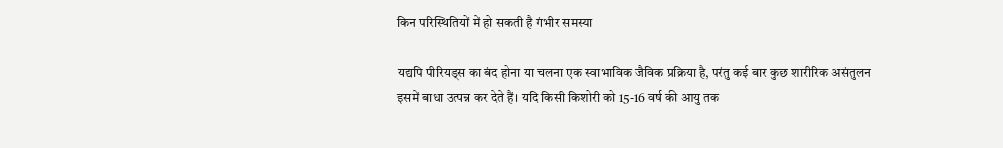किन परिस्थितियों में हो सकती है गंभीर समस्या

यद्यपि पीरियड्स का बंद होना या चलना एक स्वाभाविक जैविक प्रक्रिया है, परंतु कई बार कुछ शारीरिक असंतुलन इसमें बाधा उत्पन्न कर देते हैं। यदि किसी किशोरी को 15-16 वर्ष की आयु तक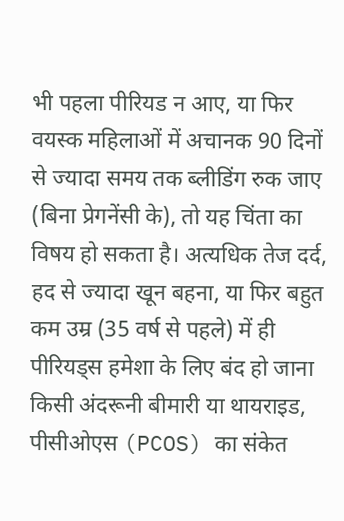भी पहला पीरियड न आए, या फिर वयस्क महिलाओं में अचानक 90 दिनों से ज्यादा समय तक ब्लीडिंग रुक जाए (बिना प्रेगनेंसी के), तो यह चिंता का विषय हो सकता है। अत्यधिक तेज दर्द, हद से ज्यादा खून बहना, या फिर बहुत कम उम्र (35 वर्ष से पहले) में ही पीरियड्स हमेशा के लिए बंद हो जाना किसी अंदरूनी बीमारी या थायराइड, पीसीओएस (PCOS) का संकेत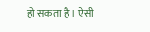हो सकता है। ऐसी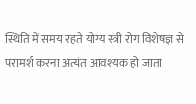स्थिति में समय रहते योग्य स्त्री रोग विशेषज्ञ से परामर्श करना अत्यंत आवश्यक हो जाता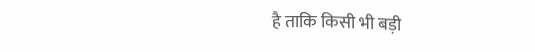है ताकि किसी भी बड़ी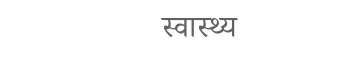स्वास्थ्य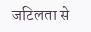जटिलता से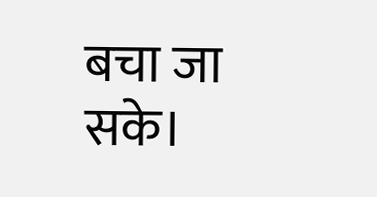बचा जा सके।